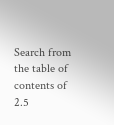Search from the table of contents of 2.5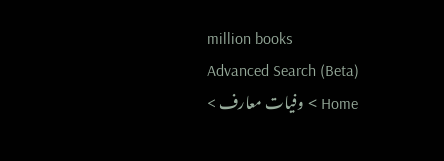million books
Advanced Search (Beta)
Home > وفیات معارف >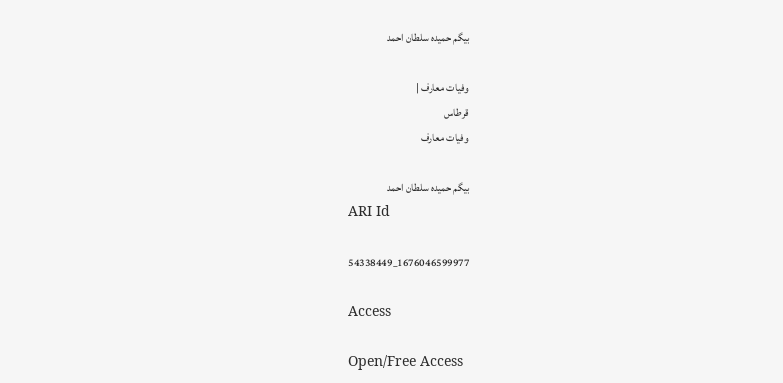بیگم حمیدہ سلطان احمد

وفیات معارف |
قرطاس
وفیات معارف

بیگم حمیدہ سلطان احمد
ARI Id

1676046599977_54338449

Access

Open/Free Access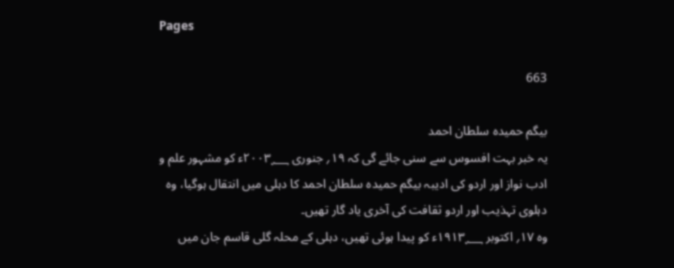Pages

663

بیگم حمیدہ سلطان احمد
یہ خبر بہت افسوس سے سنی جائے گی کہ ۱۹؍ جنوری ۲۰۰۳؁ء کو مشہور علم و ادب نواز اور اردو کی ادیبہ بیگم حمیدہ سلطان احمد کا دہلی میں انتقال ہوگیا، وہ دہلوی تہذیب اور اردو ثقافت کی آخری یاد گار تھیں۔
وہ ۱۷؍ اکتوبر ۱۹۱۳؁ء کو پیدا ہوئی تھیں، دہلی کے محلہ گلی قاسم جان میں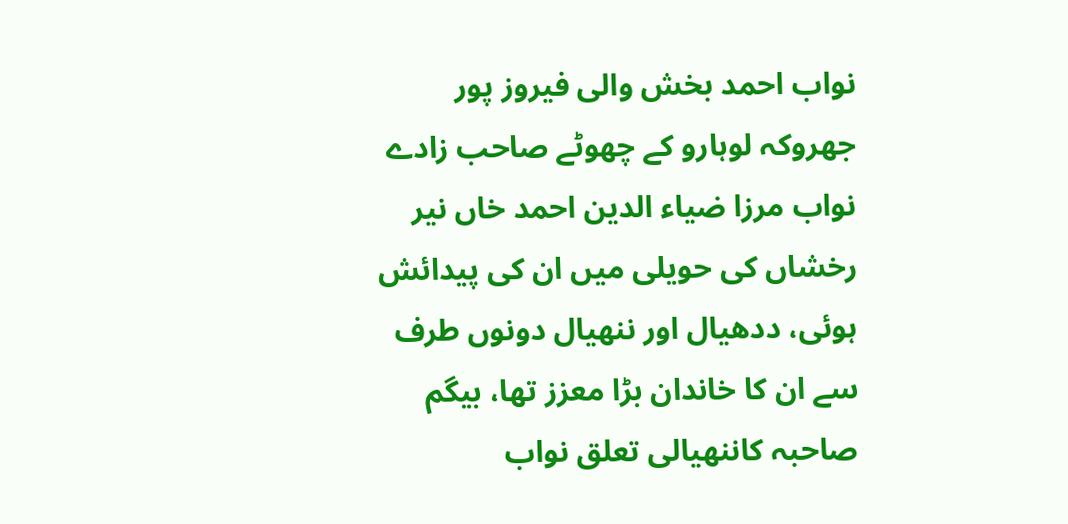نواب احمد بخش والی فیروز پور جھروکہ لوہارو کے چھوٹے صاحب زادے نواب مرزا ضیاء الدین احمد خاں نیر رخشاں کی حویلی میں ان کی پیدائش ہوئی، ددھیال اور ننھیال دونوں طرف سے ان کا خاندان بڑا معزز تھا، بیگم صاحبہ کاننھیالی تعلق نواب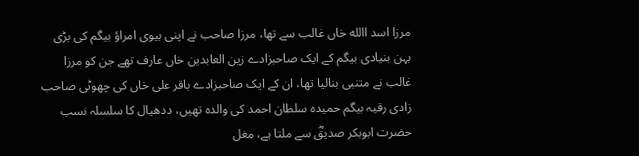مرزا اسد االله خاں غالب سے تھا، مرزا صاحب نے اپنی بیوی امراؤ بیگم کی بڑی بہن بنیادی بیگم کے ایک صاحبزادے زین العابدین خاں عارف تھے جن کو مرزا غالب نے متنبی بنالیا تھا، ان کے ایک صاحبزادے باقر علی خاں کی چھوٹی صاحب زادی رقیہ بیگم حمیدہ سلطان احمد کی والدہ تھیں، ددھیال کا سلسلہ نسب حضرت ابوبکر صدیقؓ سے ملتا ہے، مغل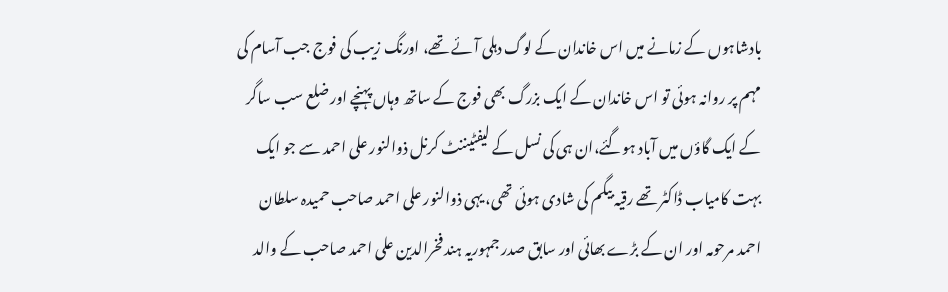بادشاہوں کے زمانے میں اس خاندان کے لوگ دہلی آئے تھے، اورنگ زیب کی فوج جب آسام کی مہم پر روانہ ہوئی تو اس خاندان کے ایک بزرگ بھی فوج کے ساتھ وہاں پہنچے اور ضلع سب ساگر کے ایک گاؤں میں آباد ہوگئے،ان ہی کی نسل کے لیفٹیننٹ کرنل ذوالنور علی احمد سے جو ایک بہت کامیاب ڈاکٹر تھے رقیہ بیگم کی شادی ہوئی تھی، یہی ذوالنور علی احمد صاحب حمیدہ سلطان احمد مرحومہ اور ان کے بڑے بھائی اور سابق صدر جمہوریہ ہند فخرالدین علی احمد صاحب کے والد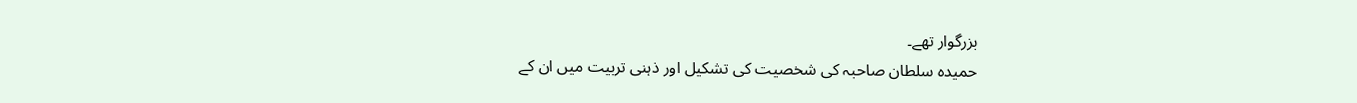بزرگوار تھے۔
حمیدہ سلطان صاحبہ کی شخصیت کی تشکیل اور ذہنی تربیت میں ان کے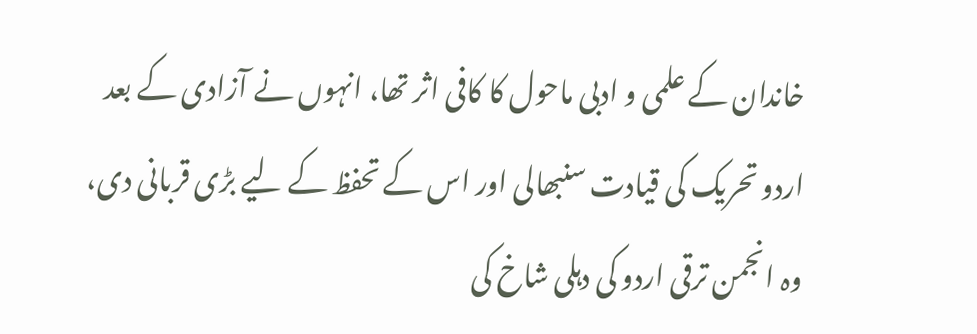خاندان کے علمی و ادبی ماحول کا کافی اثر تھا، انہوں نے آزادی کے بعد اردو تحریک کی قیادت سنبھالی اور اس کے تحفظ کے لیے بڑی قربانی دی، وہ انجمن ترقی اردو کی دہلی شاخ کی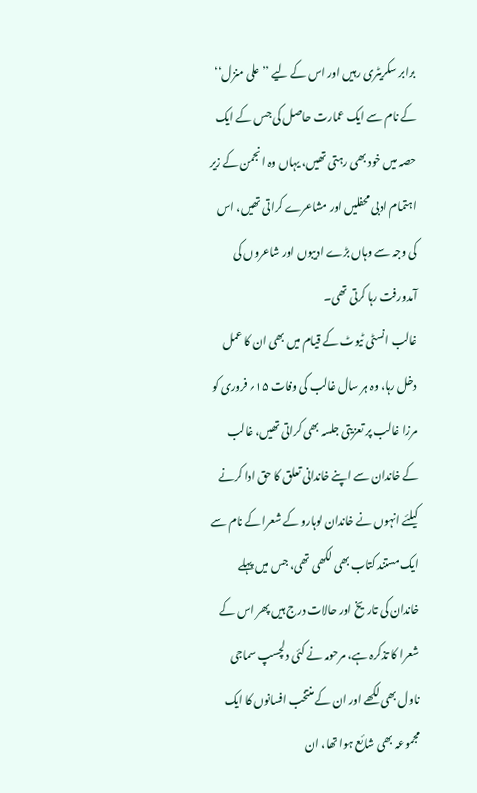برابر سکریٹری رہیں اور اس کے لیے ’’علی منزل‘‘ کے نام سے ایک عمارت حاصل کی جس کے ایک حصہ میں خود بھی رہتی تھیں، یہاں وہ انجمن کے زیر اہتمام ادبی محفلیں اور مشاعرے کراتی تھیں، اس کی وجہ سے وہاں بڑے ادیبوں اور شاعروں کی آمدورفت رہا کرتی تھی۔
غالب انسٹی ٹیوٹ کے قیام میں بھی ان کا عمل دخل رہا، وہ ہر سال غالب کی وفات ۱۵؍ فروری کو مرزا غالب پر تعزیتی جلسہ بھی کراتی تھیں، غالب کے خاندان سے اپنے خاندانی تعلق کا حق ادا کرنے کیلئے انہوں نے خاندان لوہارو کے شعرا کے نام سے ایک مستند کتاب بھی لکھی تھی، جس میں پہلے خاندان کی تاریخ اور حالات درج ہیں پھر اس کے شعرا کا تذکرہ ہے، مرحومہ نے کئی دلچسپ سماجی ناول بھی لکھے اور ان کے منتخب افسانوں کا ایک مجموعہ بھی شائع ہوا تھا، ان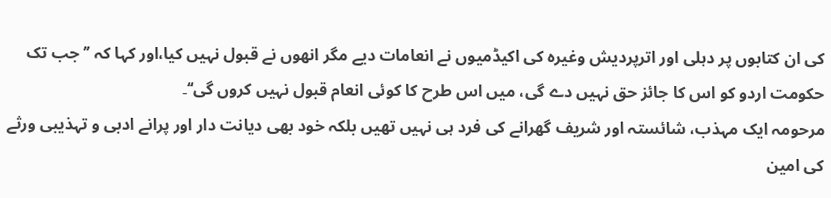کی ان کتابوں پر دہلی اور اترپردیش وغیرہ کی اکیڈمیوں نے انعامات دیے مگر انھوں نے قبول نہیں کیا،اور کہا کہ ’’جب تک حکومت اردو کو اس کا جائز حق نہیں دے گی، میں اس طرح کا کوئی انعام قبول نہیں کروں گی‘‘۔
مرحومہ ایک مہذب، شائستہ اور شریف گھرانے کی فرد ہی نہیں تھیں بلکہ خود بھی دیانت دار اور پرانے ادبی و تہذیبی ورثے کی امین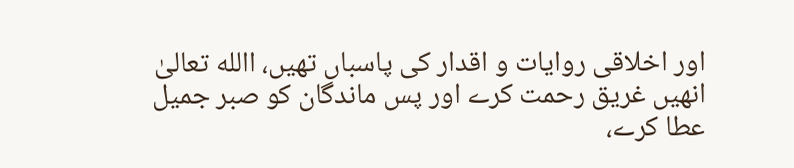اور اخلاقی روایات و اقدار کی پاسباں تھیں، االله تعالیٰ انھیں غریق رحمت کرے اور پس ماندگان کو صبر جمیل عطا کرے،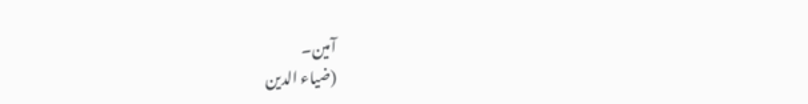آمین۔
(ضیاء الدین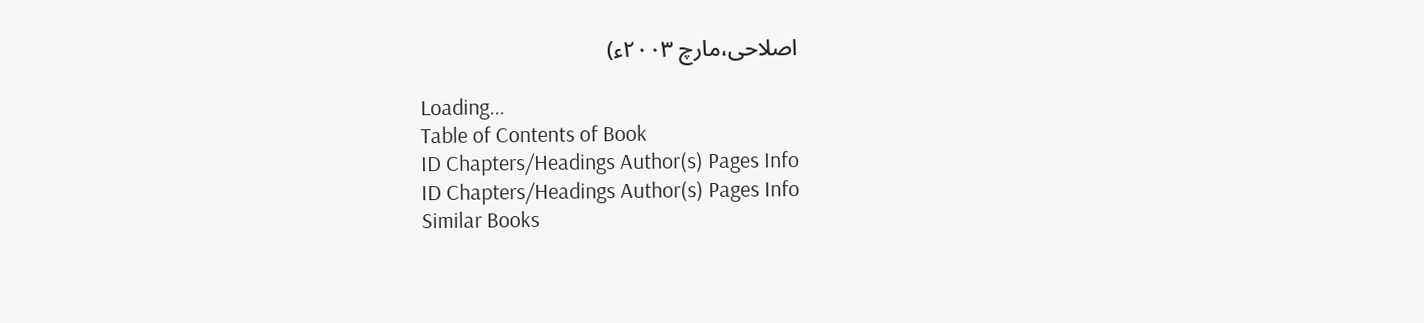اصلاحی،مارچ ۲۰۰۳ء)

Loading...
Table of Contents of Book
ID Chapters/Headings Author(s) Pages Info
ID Chapters/Headings Author(s) Pages Info
Similar Books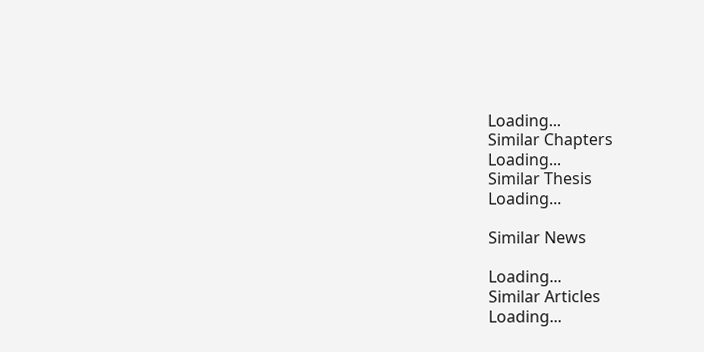Loading...
Similar Chapters
Loading...
Similar Thesis
Loading...

Similar News

Loading...
Similar Articles
Loading...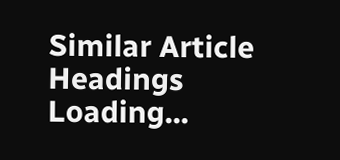Similar Article Headings
Loading...